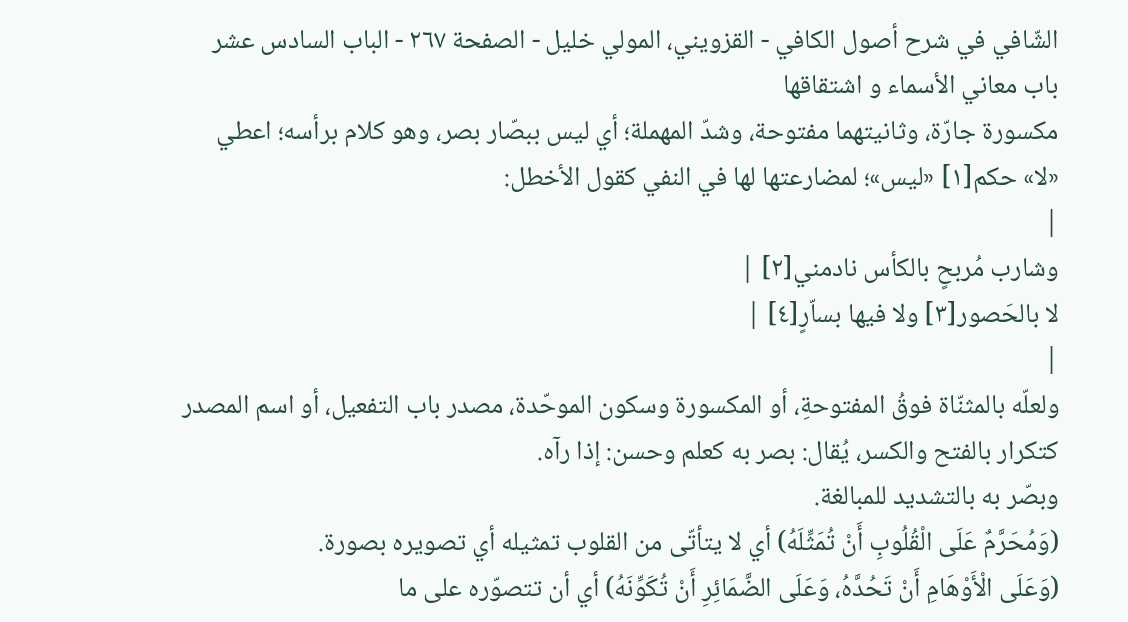الشّافي في شرح أصول الكافي - القزويني، المولي خليل - الصفحة ٢٦٧ - الباب السادس عشر باب معاني الأسماء و اشتقاقها
مكسورة جارّة، وثانيتهما مفتوحة، وشدّ المهملة؛ أي ليس ببصّار بصر، وهو كلام برأسه؛ اعطي «لا» حكم[١] «ليس»؛ لمضارعتها لها في النفي كقول الأخطل:
|
وشارب مُربحٍ بالكأس نادمني[٢] |
لا بالحَصور[٣] ولا فيها بساّرٍ[٤] |
|
ولعلّه بالمثنّاة فوقُ المفتوحةِ، أو المكسورة وسكون الموحّدة، مصدر باب التفعيل، أو اسم المصدر كتكرار بالفتح والكسر، يُقال: بصر به كعلم وحسن: إذا رآه.
وبصّر به بالتشديد للمبالغة.
(وَمُحَرَّمٌ عَلَى الْقُلُوبِ أَنْ تُمَثِّلَهُ) أي لا يتأتّى من القلوب تمثيله أي تصويره بصورة.
(وَعَلَى الْأَوْهَامِ أَنْ تَحُدَّهُ، وَعَلَى الضَّمَائِرِ أَنْ تُكَوِّنَهُ) أي أن تتصوّره على ما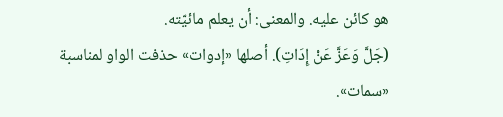هو كائن عليه. والمعنى: أن يعلم مائيّته.
(جَلَّ وَعَزَّ عَنْ إِدَاتِ). أصلها «إدوات» حذفت الواو لمناسبة «سمات».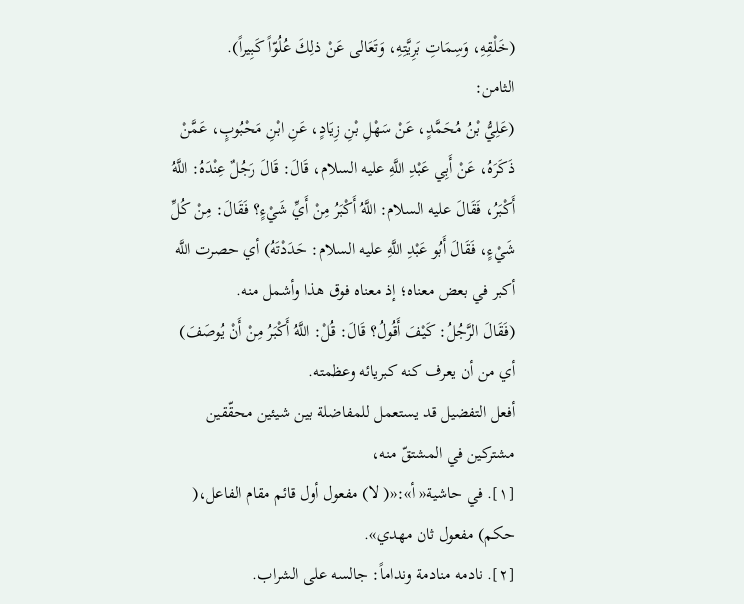(خَلْقِهِ، وَسِمَاتِ بَرِيَّتِهِ، وَتَعَالى عَنْ ذلِكَ عُلُوّاً كَبِيراً).
الثامن:
(عَلِيُّ بْنُ مُحَمَّدٍ، عَنْ سَهْلِ بْنِ زِيَادٍ، عَنِ ابْنِ مَحْبُوبٍ، عَمَّنْ ذَكَرَهُ، عَنْ أَبِي عَبْدِ اللَّهِ عليه السلام، قَالَ: قَالَ رَجُلٌ عِنْدَهُ: اللَّهُ أَكْبَرُ، فَقَالَ عليه السلام: اللَّهُ أَكْبَرُ مِنْ أَيِّ شَيْءٍ؟ فَقَالَ: مِنْ كُلِّ شَيْءٍ، فَقَالَ أَبُو عَبْدِ اللَّهِ عليه السلام: حَدَدْتَهُ) أي حصرت اللَّه أكبر في بعض معناه؛ إذ معناه فوق هذا وأشمل منه.
(فَقَالَ الرَّجُلُ: كَيْفَ أَقُولُ؟ قَالَ: قُلْ: اللَّهُ أَكْبَرُ مِنْ أَنْ يُوصَفَ) أي من أن يعرف كنه كبريائه وعظمته.
أفعل التفضيل قد يستعمل للمفاضلة بين شيئين محقّقين مشتركين في المشتقّ منه،
[١]. في حاشية« أ»:«( لا) مفعول أول قائم مقام الفاعل،( حكم) مفعول ثان مهدي».
[٢]. نادمه منادمة ونداماً: جالسه على الشراب.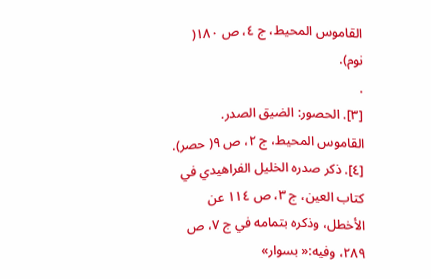القاموس المحيط، ج ٤، ص ١٨٠( نوم).
.
[٣]. الحصور: الضيق الصدر. القاموس المحيط، ج ٢، ص ٩( حصر).
[٤]. ذكر صدره الخليل الفراهيدي في كتاب العين، ج ٣، ص ١١٤ عن الأخطل، وذكره بتمامه في ج ٧، ص ٢٨٩، وفيه:« بسوار»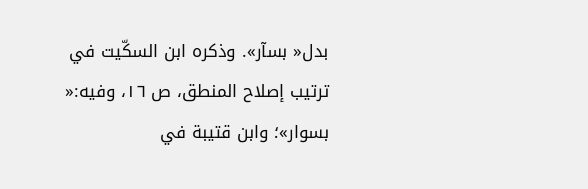بدل« بسآر». وذكره ابن السكّيت في ترتيب إصلاح المنطق، ص ١٦، وفيه:« بسوار»؛ وابن قتيبة في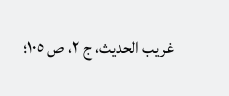غريب الحديث، ج ٢، ص ١٠٥؛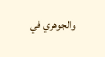والجوهري في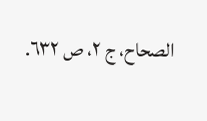الصحاح، ج ٢، ص ٦٣٢.